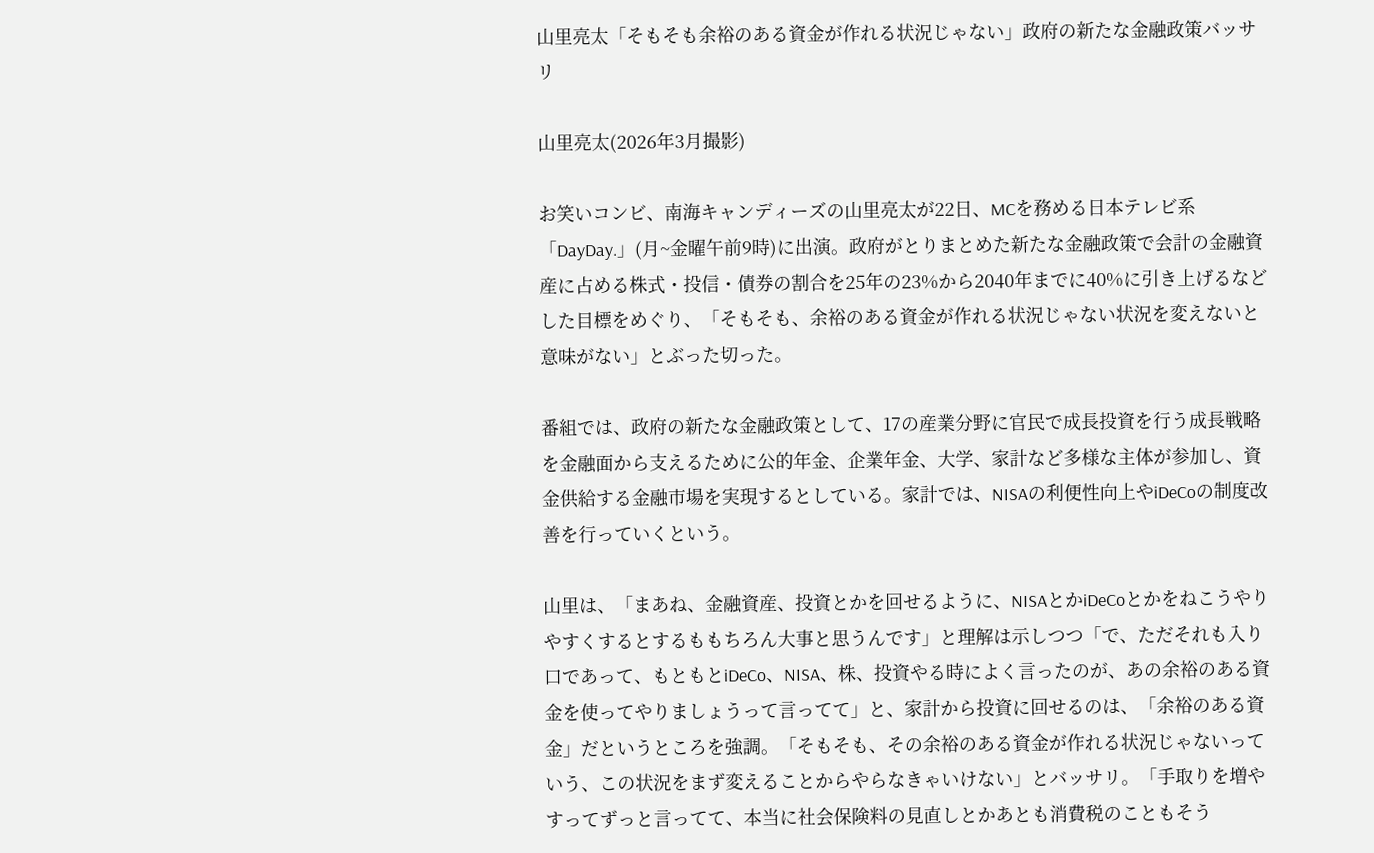山里亮太「そもそも余裕のある資金が作れる状況じゃない」政府の新たな金融政策バッサリ

山里亮太(2026年3月撮影)

お笑いコンビ、南海キャンディーズの山里亮太が22日、MCを務める日本テレビ系「DayDay.」(月~金曜午前9時)に出演。政府がとりまとめた新たな金融政策で会計の金融資産に占める株式・投信・債券の割合を25年の23%から2040年までに40%に引き上げるなどした目標をめぐり、「そもそも、余裕のある資金が作れる状況じゃない状況を変えないと意味がない」とぶった切った。

番組では、政府の新たな金融政策として、17の産業分野に官民で成長投資を行う成長戦略を金融面から支えるために公的年金、企業年金、大学、家計など多様な主体が参加し、資金供給する金融市場を実現するとしている。家計では、NISAの利便性向上やiDeCoの制度改善を行っていくという。

山里は、「まあね、金融資産、投資とかを回せるように、NISAとかiDeCoとかをねこうやりやすくするとするももちろん大事と思うんです」と理解は示しつつ「で、ただそれも入り口であって、もともとiDeCo、NISA、株、投資やる時によく言ったのが、あの余裕のある資金を使ってやりましょうって言ってて」と、家計から投資に回せるのは、「余裕のある資金」だというところを強調。「そもそも、その余裕のある資金が作れる状況じゃないっていう、この状況をまず変えることからやらなきゃいけない」とバッサリ。「手取りを増やすってずっと言ってて、本当に社会保険料の見直しとかあとも消費税のこともそう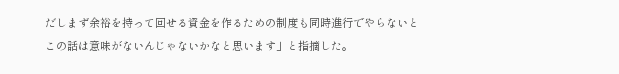だしまず余裕を持って回せる資金を作るための制度も同時進行でやらないとこの話は意味がないんじゃないかなと思います」と指摘した。